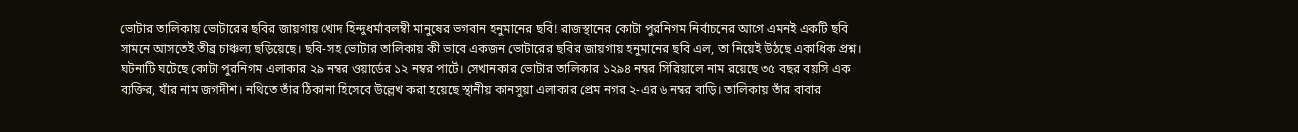ভোটার তালিকায় ভোটারের ছবির জায়গায় খোদ হিন্দুধর্মাবলম্বী মানুষের ভগবান হনুমানের ছবি! রাজস্থানের কোটা পুরনিগম নির্বাচনের আগে এমনই একটি ছবি সামনে আসতেই তীব্র চাঞ্চল্য ছড়িয়েছে। ছবি-সহ ভোটার তালিকায় কী ভাবে একজন ভোটারের ছবির জায়গায় হনুমানের ছবি এল, তা নিয়েই উঠছে একাধিক প্রশ্ন।
ঘটনাটি ঘটেছে কোটা পুরনিগম এলাকার ২৯ নম্বর ওয়ার্ডের ১২ নম্বর পার্টে। সেখানকার ভোটার তালিকার ১২৯৪ নম্বর সিরিয়ালে নাম রয়েছে ৩৫ বছর বয়সি এক ব্যক্তির, যাঁর নাম জগদীশ। নথিতে তাঁর ঠিকানা হিসেবে উল্লেখ করা হয়েছে স্থানীয় কানসুয়া এলাকার প্রেম নগর ২-এর ৬ নম্বর বাড়ি। তালিকায় তাঁর বাবার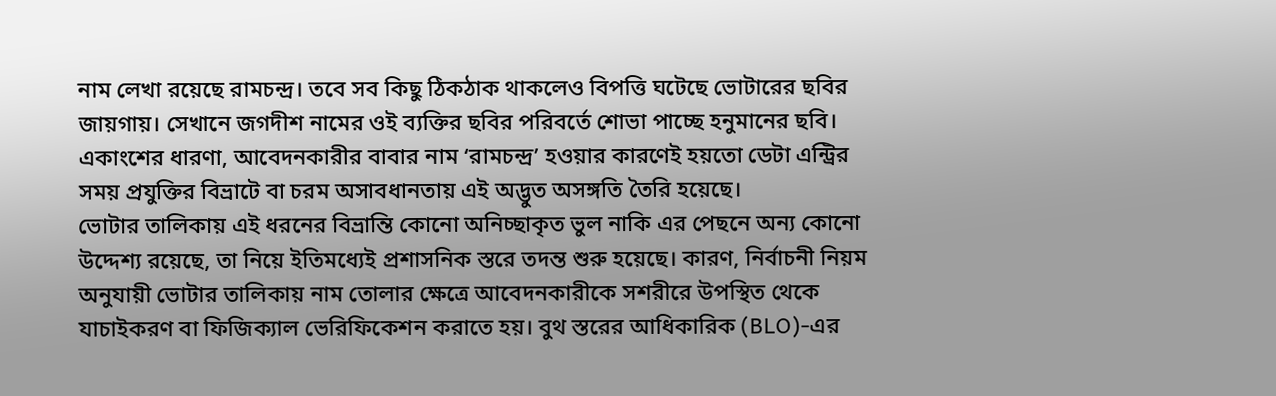নাম লেখা রয়েছে রামচন্দ্র। তবে সব কিছু ঠিকঠাক থাকলেও বিপত্তি ঘটেছে ভোটারের ছবির জায়গায়। সেখানে জগদীশ নামের ওই ব্যক্তির ছবির পরিবর্তে শোভা পাচ্ছে হনুমানের ছবি। একাংশের ধারণা, আবেদনকারীর বাবার নাম ‘রামচন্দ্র’ হওয়ার কারণেই হয়তো ডেটা এন্ট্রির সময় প্রযুক্তির বিভ্রাটে বা চরম অসাবধানতায় এই অদ্ভুত অসঙ্গতি তৈরি হয়েছে।
ভোটার তালিকায় এই ধরনের বিভ্রান্তি কোনো অনিচ্ছাকৃত ভুল নাকি এর পেছনে অন্য কোনো উদ্দেশ্য রয়েছে, তা নিয়ে ইতিমধ্যেই প্রশাসনিক স্তরে তদন্ত শুরু হয়েছে। কারণ, নির্বাচনী নিয়ম অনুযায়ী ভোটার তালিকায় নাম তোলার ক্ষেত্রে আবেদনকারীকে সশরীরে উপস্থিত থেকে যাচাইকরণ বা ফিজিক্যাল ভেরিফিকেশন করাতে হয়। বুথ স্তরের আধিকারিক (BLO)-এর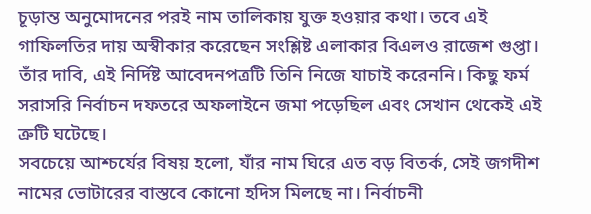চূড়ান্ত অনুমোদনের পরই নাম তালিকায় যুক্ত হওয়ার কথা। তবে এই গাফিলতির দায় অস্বীকার করেছেন সংশ্লিষ্ট এলাকার বিএলও রাজেশ গুপ্তা। তাঁর দাবি, এই নির্দিষ্ট আবেদনপত্রটি তিনি নিজে যাচাই করেননি। কিছু ফর্ম সরাসরি নির্বাচন দফতরে অফলাইনে জমা পড়েছিল এবং সেখান থেকেই এই ত্রুটি ঘটেছে।
সবচেয়ে আশ্চর্যের বিষয় হলো, যাঁর নাম ঘিরে এত বড় বিতর্ক, সেই জগদীশ নামের ভোটারের বাস্তবে কোনো হদিস মিলছে না। নির্বাচনী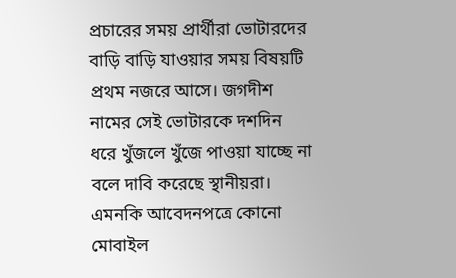প্রচারের সময় প্রার্থীরা ভোটারদের বাড়ি বাড়ি যাওয়ার সময় বিষয়টি প্রথম নজরে আসে। জগদীশ নামের সেই ভোটারকে দশদিন ধরে খুঁজলে খুঁজে পাওয়া যাচ্ছে না বলে দাবি করেছে স্থানীয়রা। এমনকি আবেদনপত্রে কোনো মোবাইল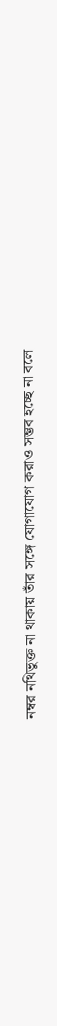নম্বর নথিভুক্ত না থাকায় তাঁর সঙ্গে যোগাযোগ করাও সম্ভব হচ্ছে না বলে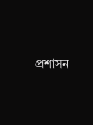প্রশাসন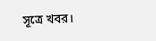সূত্রে খবর।